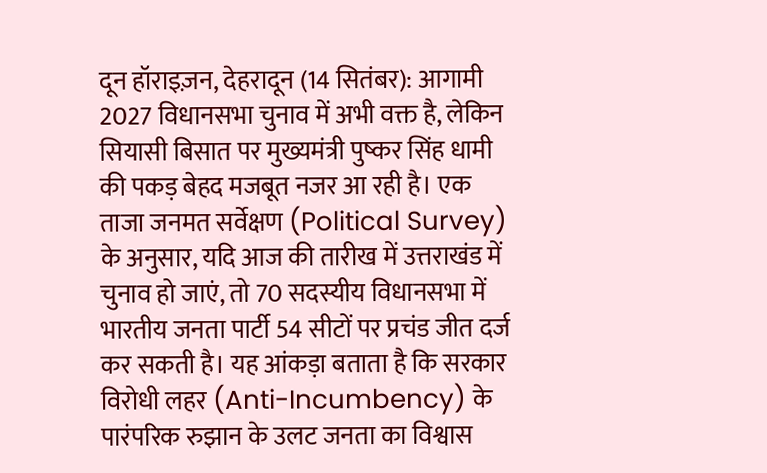दून हॉराइज़न, देहरादून (14 सितंबर): आगामी 2027 विधानसभा चुनाव में अभी वक्त है, लेकिन सियासी बिसात पर मुख्यमंत्री पुष्कर सिंह धामी की पकड़ बेहद मजबूत नजर आ रही है। एक ताजा जनमत सर्वेक्षण (Political Survey) के अनुसार, यदि आज की तारीख में उत्तराखंड में चुनाव हो जाएं, तो 70 सदस्यीय विधानसभा में भारतीय जनता पार्टी 54 सीटों पर प्रचंड जीत दर्ज कर सकती है। यह आंकड़ा बताता है कि सरकार विरोधी लहर (Anti-Incumbency) के पारंपरिक रुझान के उलट जनता का विश्वास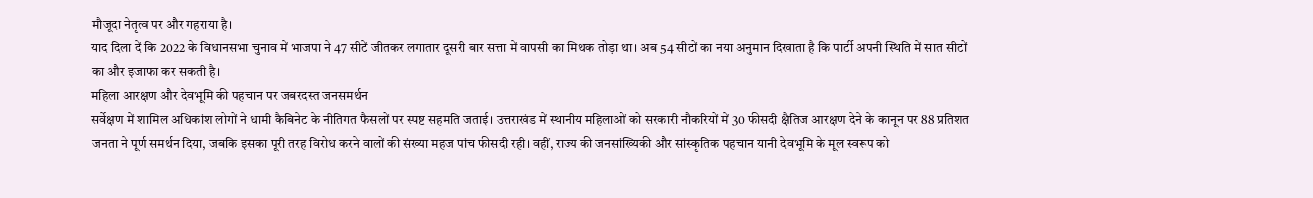मौजूदा नेतृत्व पर और गहराया है।
याद दिला दें कि 2022 के विधानसभा चुनाव में भाजपा ने 47 सीटें जीतकर लगातार दूसरी बार सत्ता में वापसी का मिथक तोड़ा था। अब 54 सीटों का नया अनुमान दिखाता है कि पार्टी अपनी स्थिति में सात सीटों का और इजाफा कर सकती है।
महिला आरक्षण और देवभूमि की पहचान पर जबरदस्त जनसमर्थन
सर्वेक्षण में शामिल अधिकांश लोगों ने धामी कैबिनेट के नीतिगत फैसलों पर स्पष्ट सहमति जताई। उत्तराखंड में स्थानीय महिलाओं को सरकारी नौकरियों में 30 फीसदी क्षैतिज आरक्षण देने के कानून पर 88 प्रतिशत जनता ने पूर्ण समर्थन दिया, जबकि इसका पूरी तरह विरोध करने वालों की संख्या महज पांच फीसदी रही। वहीं, राज्य की जनसांख्यिकी और सांस्कृतिक पहचान यानी देवभूमि के मूल स्वरूप को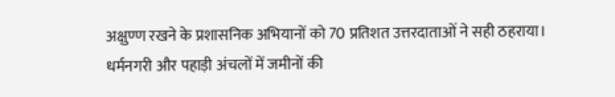अक्षुण्ण रखने के प्रशासनिक अभियानों को 70 प्रतिशत उत्तरदाताओं ने सही ठहराया।
धर्मनगरी और पहाड़ी अंचलों में जमीनों की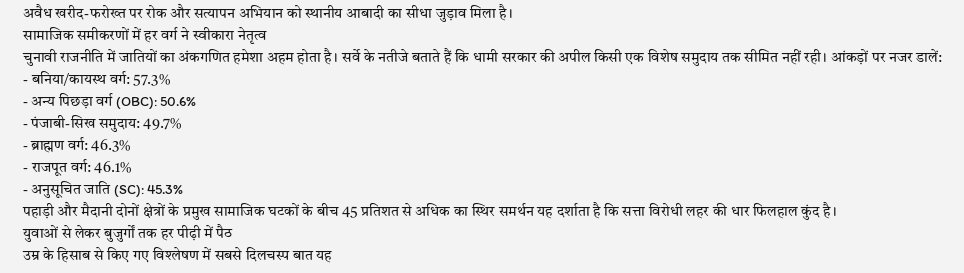अवैध खरीद-फरोख्त पर रोक और सत्यापन अभियान को स्थानीय आबादी का सीधा जुड़ाव मिला है।
सामाजिक समीकरणों में हर वर्ग ने स्वीकारा नेतृत्व
चुनावी राजनीति में जातियों का अंकगणित हमेशा अहम होता है। सर्वे के नतीजे बताते हैं कि धामी सरकार की अपील किसी एक विशेष समुदाय तक सीमित नहीं रही। आंकड़ों पर नजर डालें:
- बनिया/कायस्थ वर्ग: 57.3%
- अन्य पिछड़ा वर्ग (OBC): 50.6%
- पंजाबी-सिख समुदाय: 49.7%
- ब्राह्मण वर्ग: 46.3%
- राजपूत वर्ग: 46.1%
- अनुसूचित जाति (SC): 45.3%
पहाड़ी और मैदानी दोनों क्षेत्रों के प्रमुख सामाजिक घटकों के बीच 45 प्रतिशत से अधिक का स्थिर समर्थन यह दर्शाता है कि सत्ता विरोधी लहर की धार फिलहाल कुंद है।
युवाओं से लेकर बुजुर्गों तक हर पीढ़ी में पैठ
उम्र के हिसाब से किए गए विश्लेषण में सबसे दिलचस्प बात यह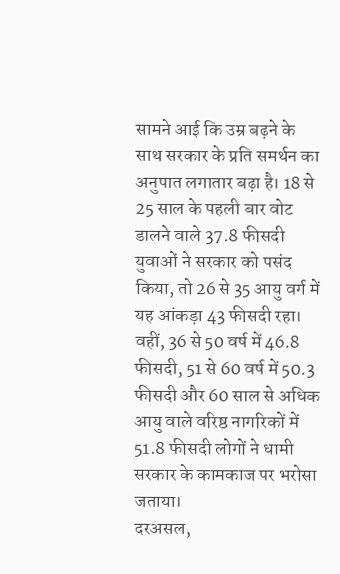सामने आई कि उम्र बढ़ने के साथ सरकार के प्रति समर्थन का अनुपात लगातार बढ़ा है। 18 से 25 साल के पहली बार वोट डालने वाले 37.8 फीसदी युवाओं ने सरकार को पसंद किया, तो 26 से 35 आयु वर्ग में यह आंकड़ा 43 फीसदी रहा। वहीं, 36 से 50 वर्ष में 46.8 फीसदी, 51 से 60 वर्ष में 50.3 फीसदी और 60 साल से अधिक आयु वाले वरिष्ठ नागरिकों में 51.8 फीसदी लोगों ने धामी सरकार के कामकाज पर भरोसा जताया।
दरअसल,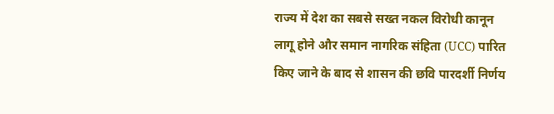राज्य में देश का सबसे सख्त नकल विरोधी कानून लागू होने और समान नागरिक संहिता (UCC) पारित किए जाने के बाद से शासन की छवि पारदर्शी निर्णय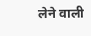लेने वाली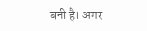बनी है। अगर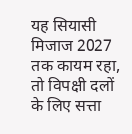यह सियासी मिजाज 2027 तक कायम रहा, तो विपक्षी दलों के लिए सत्ता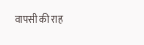वापसी की राह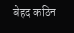बेहद कठिन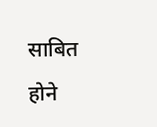साबित होने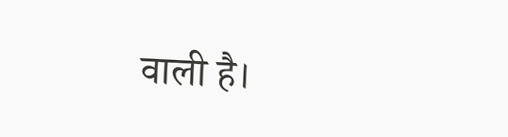वाली है।